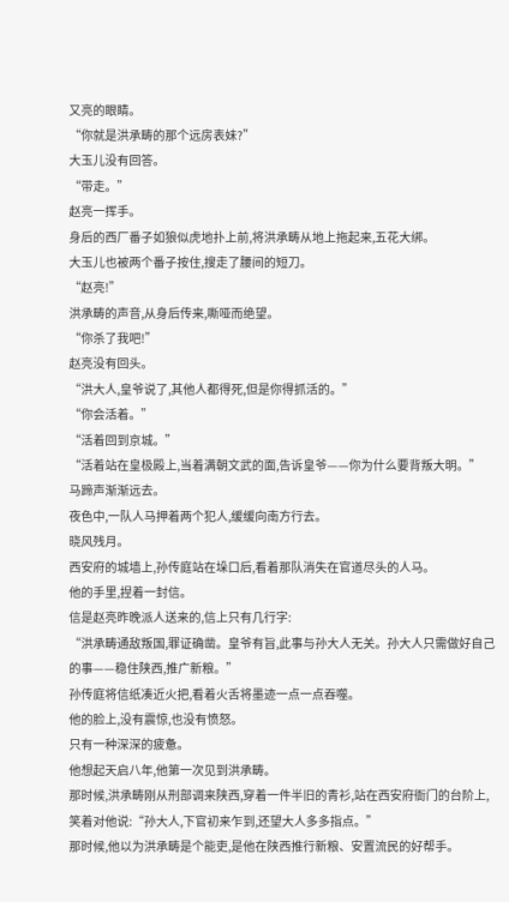又亮的眼睛。
“你就是洪承畴的那个远房表妹?”
大玉儿没有回答。
“带走。”
赵亮一挥手。
身后的西厂番子如狼似虎地扑上前,将洪承畴从地上拖起来,五花大绑。
大玉儿也被两个番子按住,搜走了腰间的短刀。
“赵亮!”
洪承畴的声音,从身后传来,嘶哑而绝望。
“你杀了我吧!”
赵亮没有回头。
“洪大人,皇爷说了,其他人都得死,但是你得抓活的。”
“你会活着。”
“活着回到京城。”
“活着站在皇极殿上,当着满朝文武的面,告诉皇爷——你为什么要背叛大明。”
马蹄声渐渐远去。
夜色中,一队人马押着两个犯人,缓缓向南方行去。
晓风残月。
西安府的城墙上,孙传庭站在垛口后,看着那队消失在官道尽头的人马。
他的手里,捏着一封信。
信是赵亮昨晚派人送来的,信上只有几行字:
“洪承畴通敌叛国,罪证确凿。皇爷有旨,此事与孙大人无关。孙大人只需做好自己的事——稳住陕西,推广新粮。”
孙传庭将信纸凑近火把,看着火舌将墨迹一点一点吞噬。
他的脸上,没有震惊,也没有愤怒。
只有一种深深的疲惫。
他想起天启八年,他第一次见到洪承畴。
那时候,洪承畴刚从刑部调来陕西,穿着一件半旧的青衫,站在西安府衙门的台阶上,笑着对他说:“孙大人,下官初来乍到,还望大人多多指点。”
那时候,他以为洪承畴是个能吏,是他在陕西推行新粮、安置流民的好帮手。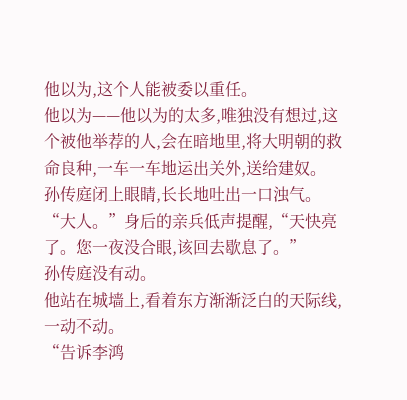他以为,这个人能被委以重任。
他以为——他以为的太多,唯独没有想过,这个被他举荐的人,会在暗地里,将大明朝的救命良种,一车一车地运出关外,送给建奴。
孙传庭闭上眼睛,长长地吐出一口浊气。
“大人。”身后的亲兵低声提醒,“天快亮了。您一夜没合眼,该回去歇息了。”
孙传庭没有动。
他站在城墙上,看着东方渐渐泛白的天际线,一动不动。
“告诉李鸿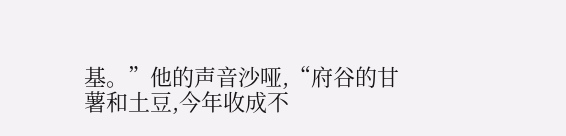基。”他的声音沙哑,“府谷的甘薯和土豆,今年收成不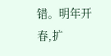错。明年开春,扩